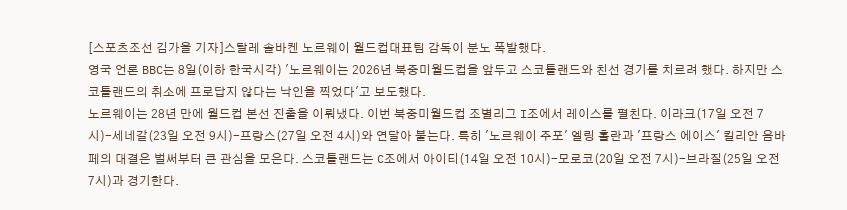[스포츠조선 김가을 기자]스탈레 솔바켄 노르웨이 월드컵대표팀 감독이 분노 폭발했다.
영국 언론 BBC는 8일(이하 한국시각) '노르웨이는 2026년 북중미월드컵을 앞두고 스코틀랜드와 친선 경기를 치르려 했다. 하지만 스코틀랜드의 취소에 프로답지 않다는 낙인을 찍었다'고 보도했다.
노르웨이는 28년 만에 월드컵 본선 진출을 이뤄냈다. 이번 북중미월드컵 조별리그 I조에서 레이스를 펼친다. 이라크(17일 오전 7시)-세네갈(23일 오전 9시)-프랑스(27일 오전 4시)와 연달아 붙는다. 특히 '노르웨이 주포' 엘링 홀란과 '프랑스 에이스' 킬리안 음바페의 대결은 벌써부터 큰 관심을 모은다. 스코틀랜드는 C조에서 아이티(14일 오전 10시)-모로코(20일 오전 7시)-브라질(25일 오전 7시)과 경기한다.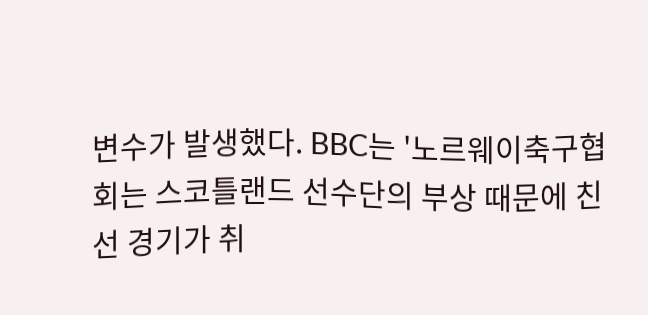변수가 발생했다. BBC는 '노르웨이축구협회는 스코틀랜드 선수단의 부상 때문에 친선 경기가 취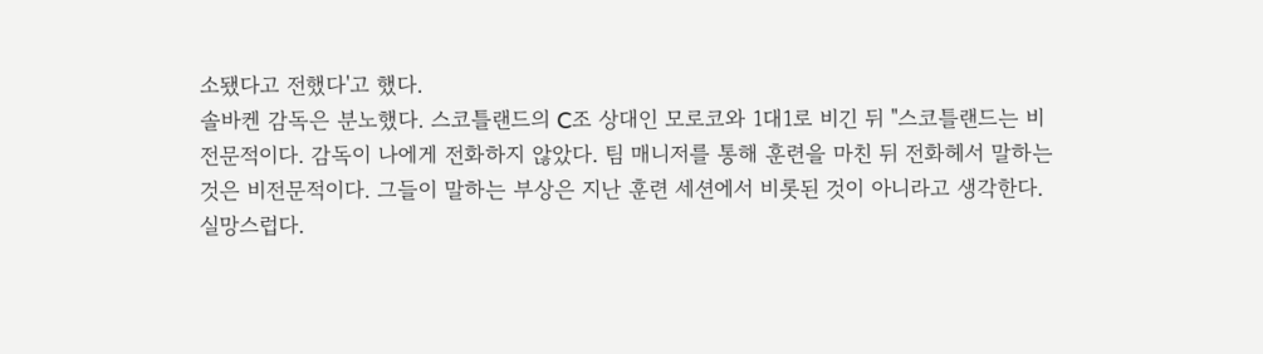소됐다고 전했다'고 했다.
솔바켄 감독은 분노했다. 스코틀랜드의 C조 상대인 모로코와 1대1로 비긴 뒤 "스코틀랜드는 비전문적이다. 감독이 나에게 전화하지 않았다. 팀 매니저를 통해 훈련을 마친 뒤 전화헤서 말하는 것은 비전문적이다. 그들이 말하는 부상은 지난 훈련 세션에서 비롯된 것이 아니라고 생각한다. 실망스럽다.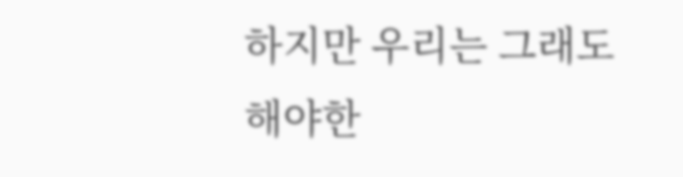하지만 우리는 그래도 해야한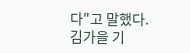다"고 말했다.
김가을 기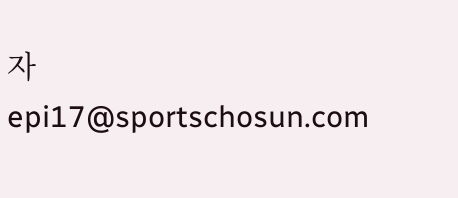자 epi17@sportschosun.com